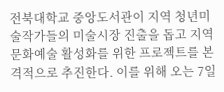전북대학교 중앙도서관이 지역 청년미술작가들의 미술시장 진출을 돕고 지역 문화예술 활성화를 위한 프로젝트를 본격적으로 추진한다. 이를 위해 오는 7일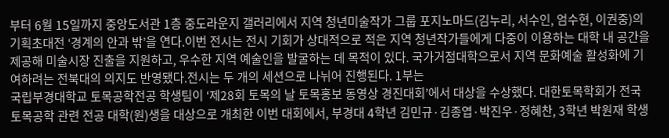부터 6월 15일까지 중앙도서관 1층 중도라운지 갤러리에서 지역 청년미술작가 그룹 포지노마드(김누리, 서수인, 엄수현, 이권중)의 기획초대전 ‘경계의 안과 밖’을 연다.이번 전시는 전시 기회가 상대적으로 적은 지역 청년작가들에게 다중이 이용하는 대학 내 공간을 제공해 미술시장 진출을 지원하고, 우수한 지역 예술인을 발굴하는 데 목적이 있다. 국가거점대학으로서 지역 문화예술 활성화에 기여하려는 전북대의 의지도 반영됐다.전시는 두 개의 세션으로 나뉘어 진행된다. 1부는
국립부경대학교 토목공학전공 학생팀이 ‘제28회 토목의 날 토목홍보 동영상 경진대회’에서 대상을 수상했다. 대한토목학회가 전국 토목공학 관련 전공 대학(원)생을 대상으로 개최한 이번 대회에서, 부경대 4학년 김민규·김종엽·박진우·정혜찬, 3학년 박원재 학생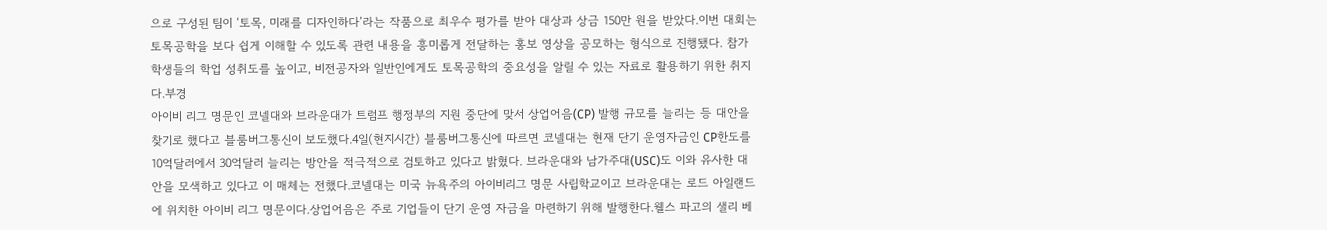으로 구성된 팀이 ‘토목, 미래를 디자인하다’라는 작품으로 최우수 평가를 받아 대상과 상금 150만 원을 받았다.이번 대회는 토목공학을 보다 쉽게 이해할 수 있도록 관련 내용을 흥미롭게 전달하는 홍보 영상을 공모하는 형식으로 진행됐다. 참가 학생들의 학업 성취도를 높이고, 비전공자와 일반인에게도 토목공학의 중요성을 알릴 수 있는 자료로 활용하기 위한 취지다.부경
아이비 리그 명문인 코넬대와 브라운대가 트럼프 행정부의 지원 중단에 맞서 상업어음(CP) 발행 규모를 늘리는 등 대안을 찾기로 했다고 블룸버그통신이 보도했다.4일(현지시간) 블룸버그통신에 따르면 코넬대는 현재 단기 운영자금인 CP한도를 10억달러에서 30억달러 늘리는 방안을 적극적으로 검토하고 있다고 밝혔다. 브라운대와 남가주대(USC)도 이와 유사한 대안을 모색하고 있다고 이 매체는 전했다.코넬대는 미국 뉴욕주의 아이비리그 명문 사립학교이고 브라운대는 로드 아일랜드에 위치한 아이비 리그 명문이다.상업어음은 주로 기업들이 단기 운영 자금을 마련하기 위해 발행한다.웰스 파고의 샐리 베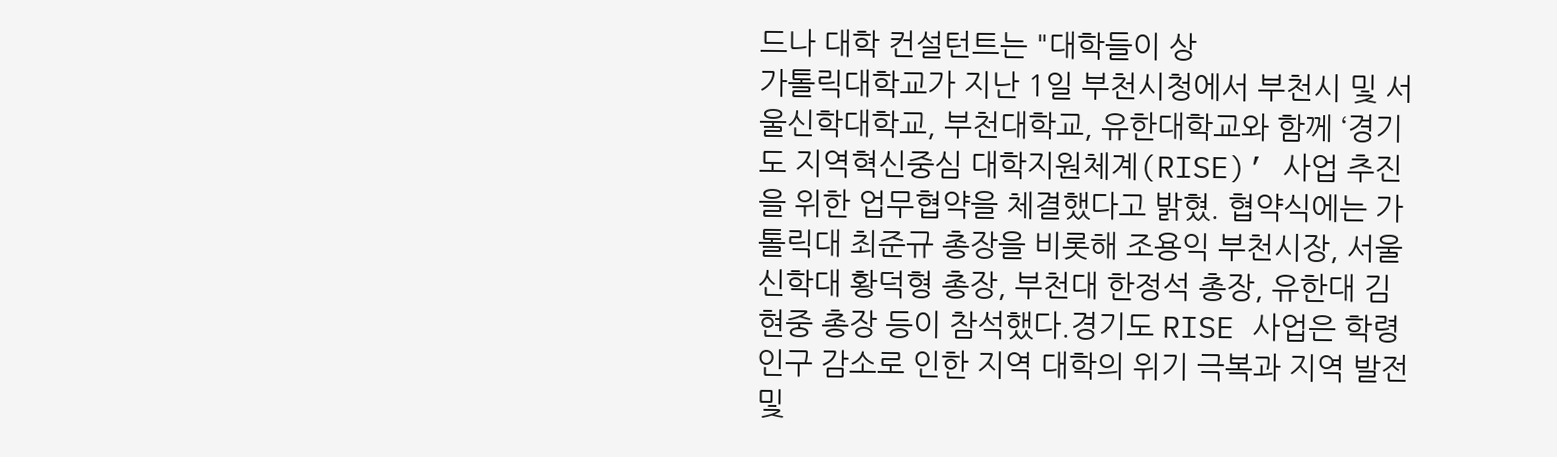드나 대학 컨설턴트는 "대학들이 상
가톨릭대학교가 지난 1일 부천시청에서 부천시 및 서울신학대학교, 부천대학교, 유한대학교와 함께 ‘경기도 지역혁신중심 대학지원체계(RISE)’ 사업 추진을 위한 업무협약을 체결했다고 밝혔. 협약식에는 가톨릭대 최준규 총장을 비롯해 조용익 부천시장, 서울신학대 황덕형 총장, 부천대 한정석 총장, 유한대 김현중 총장 등이 참석했다.경기도 RISE 사업은 학령인구 감소로 인한 지역 대학의 위기 극복과 지역 발전 및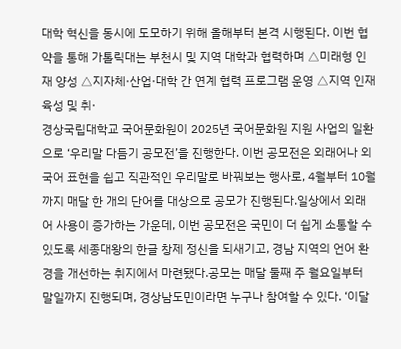대학 혁신을 동시에 도모하기 위해 올해부터 본격 시행된다. 이번 협약을 통해 가톨릭대는 부천시 및 지역 대학과 협력하며 △미래형 인재 양성 △지자체·산업·대학 간 연계 협력 프로그램 운영 △지역 인재 육성 및 취·
경상국립대학교 국어문화원이 2025년 국어문화원 지원 사업의 일환으로 ‘우리말 다듬기 공모전’을 진행한다. 이번 공모전은 외래어나 외국어 표현을 쉽고 직관적인 우리말로 바꿔보는 행사로, 4월부터 10월까지 매달 한 개의 단어를 대상으로 공모가 진행된다.일상에서 외래어 사용이 증가하는 가운데, 이번 공모전은 국민이 더 쉽게 소통할 수 있도록 세종대왕의 한글 창제 정신을 되새기고, 경남 지역의 언어 환경을 개선하는 취지에서 마련됐다.공모는 매달 둘째 주 월요일부터 말일까지 진행되며, 경상남도민이라면 누구나 참여할 수 있다. ‘이달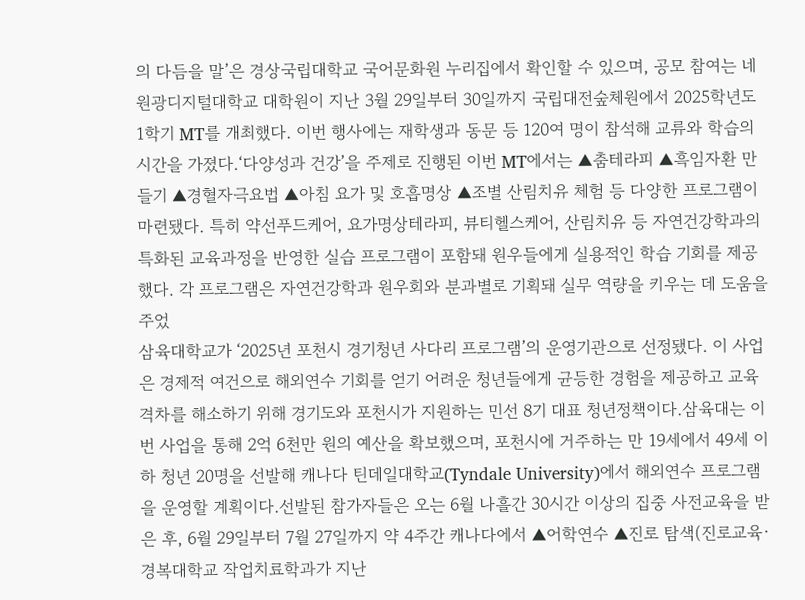의 다듬을 말’은 경상국립대학교 국어문화원 누리집에서 확인할 수 있으며, 공모 참여는 네
원광디지털대학교 대학원이 지난 3월 29일부터 30일까지 국립대전숲체원에서 2025학년도 1학기 MT를 개최했다. 이번 행사에는 재학생과 동문 등 120여 명이 참석해 교류와 학습의 시간을 가졌다.‘다양성과 건강’을 주제로 진행된 이번 MT에서는 ▲춤테라피 ▲흑임자환 만들기 ▲경혈자극요법 ▲아침 요가 및 호흡명상 ▲조별 산림치유 체험 등 다양한 프로그램이 마련됐다. 특히 약선푸드케어, 요가명상테라피, 뷰티헬스케어, 산림치유 등 자연건강학과의 특화된 교육과정을 반영한 실습 프로그램이 포함돼 원우들에게 실용적인 학습 기회를 제공했다. 각 프로그램은 자연건강학과 원우회와 분과별로 기획돼 실무 역량을 키우는 데 도움을 주었
삼육대학교가 ‘2025년 포천시 경기청년 사다리 프로그램’의 운영기관으로 선정됐다. 이 사업은 경제적 여건으로 해외연수 기회를 얻기 어려운 청년들에게 균등한 경험을 제공하고 교육 격차를 해소하기 위해 경기도와 포천시가 지원하는 민선 8기 대표 청년정책이다.삼육대는 이번 사업을 통해 2억 6천만 원의 예산을 확보했으며, 포천시에 거주하는 만 19세에서 49세 이하 청년 20명을 선발해 캐나다 틴데일대학교(Tyndale University)에서 해외연수 프로그램을 운영할 계획이다.선발된 참가자들은 오는 6월 나흘간 30시간 이상의 집중 사전교육을 받은 후, 6월 29일부터 7월 27일까지 약 4주간 캐나다에서 ▲어학연수 ▲진로 탐색(진로교육·
경복대학교 작업치료학과가 지난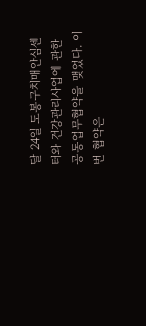달 24일 도봉구치매안심센터와 건강관리사업에 관한 공동업무협약을 맺었다. 이번 협약은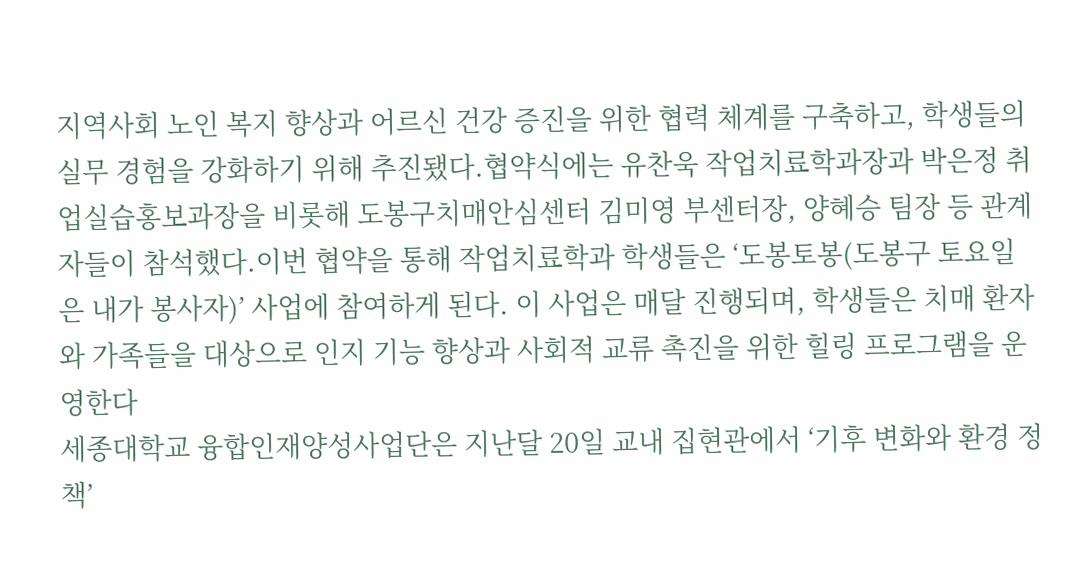지역사회 노인 복지 향상과 어르신 건강 증진을 위한 협력 체계를 구축하고, 학생들의 실무 경험을 강화하기 위해 추진됐다.협약식에는 유찬욱 작업치료학과장과 박은정 취업실습홍보과장을 비롯해 도봉구치매안심센터 김미영 부센터장, 양혜승 팀장 등 관계자들이 참석했다.이번 협약을 통해 작업치료학과 학생들은 ‘도봉토봉(도봉구 토요일은 내가 봉사자)’ 사업에 참여하게 된다. 이 사업은 매달 진행되며, 학생들은 치매 환자와 가족들을 대상으로 인지 기능 향상과 사회적 교류 촉진을 위한 힐링 프로그램을 운영한다
세종대학교 융합인재양성사업단은 지난달 20일 교내 집현관에서 ‘기후 변화와 환경 정책’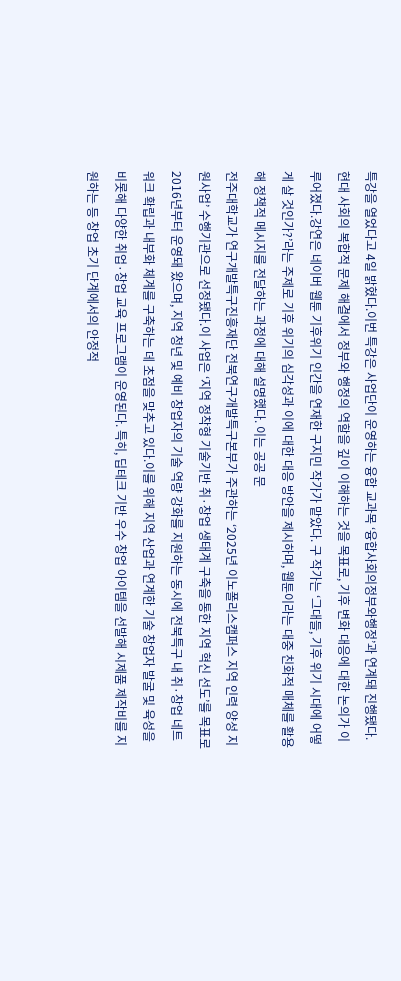특강을 열었다고 4일 밝혔다.이번 특강은 사업단이 운영하는 융합 교과목 ‘융합사회의정부와행정’과 연계돼 진행됐다. 현대 사회의 복합적 문제 해결에서 정부와 행정의 역할을 깊이 이해하는 것을 목표로, 기후 변화 대응에 대한 논의가 이루어졌다.강연은 네이버 웹툰 기후위기 인간을 연재한 구지민 작가가 맡았다. 구 작가는 ‘그대들, 기후 위기 시대에 어떻게 살 것인가?’라는 주제로 기후 위기의 심각성과 이에 대한 대응 방안을 제시하며, 웹툰이라는 대중 친화적 매체를 활용해 정책적 메시지를 전달하는 과정에 대해 설명했다. 이는 공공 문
전주대학교가 연구개발특구진흥재단 전북연구개발특구본부가 주관하는 ‘2025년 이노폴리스캠퍼스 지역 인력 양성 지원사업’ 수행기관으로 선정됐다.이 사업은 ‘지역 정착형 기술기반 취·창업 생태계 구축을 통한 지역 혁신 선도’를 목표로 2016년부터 운영돼 왔으며, 지역 청년 및 예비 창업자의 기술 역량 강화를 지원하는 동시에 전북특구 내 취·창업 네트워크 확립과 내부화 체계를 구축하는 데 초점을 맞추고 있다.이를 위해 지역 산업과 연계한 기술 창업자 발굴 및 육성을 비롯해 다양한 취업·창업 교육 프로그램이 운영된다. 특히, 딥테크 기반 우수 창업 아이템을 선발해 시제품 제작비를 지원하는 등 창업 초기 단계에서의 안정적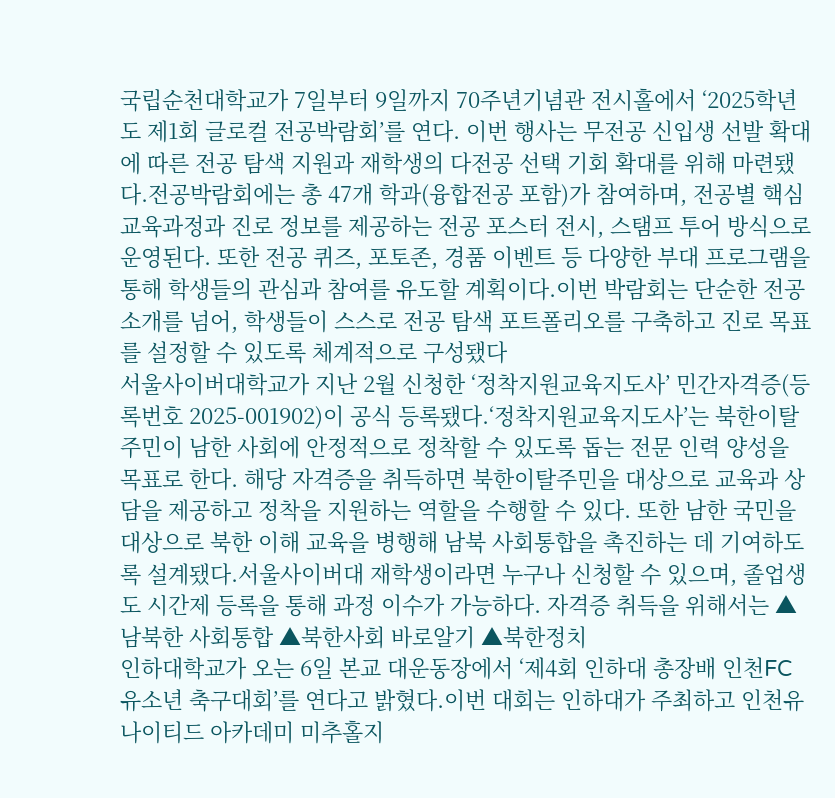국립순천대학교가 7일부터 9일까지 70주년기념관 전시홀에서 ‘2025학년도 제1회 글로컬 전공박람회’를 연다. 이번 행사는 무전공 신입생 선발 확대에 따른 전공 탐색 지원과 재학생의 다전공 선택 기회 확대를 위해 마련됐다.전공박람회에는 총 47개 학과(융합전공 포함)가 참여하며, 전공별 핵심 교육과정과 진로 정보를 제공하는 전공 포스터 전시, 스탬프 투어 방식으로 운영된다. 또한 전공 퀴즈, 포토존, 경품 이벤트 등 다양한 부대 프로그램을 통해 학생들의 관심과 참여를 유도할 계획이다.이번 박람회는 단순한 전공 소개를 넘어, 학생들이 스스로 전공 탐색 포트폴리오를 구축하고 진로 목표를 설정할 수 있도록 체계적으로 구성됐다
서울사이버대학교가 지난 2월 신청한 ‘정착지원교육지도사’ 민간자격증(등록번호 2025-001902)이 공식 등록됐다.‘정착지원교육지도사’는 북한이탈주민이 남한 사회에 안정적으로 정착할 수 있도록 돕는 전문 인력 양성을 목표로 한다. 해당 자격증을 취득하면 북한이탈주민을 대상으로 교육과 상담을 제공하고 정착을 지원하는 역할을 수행할 수 있다. 또한 남한 국민을 대상으로 북한 이해 교육을 병행해 남북 사회통합을 촉진하는 데 기여하도록 설계됐다.서울사이버대 재학생이라면 누구나 신청할 수 있으며, 졸업생도 시간제 등록을 통해 과정 이수가 가능하다. 자격증 취득을 위해서는 ▲남북한 사회통합 ▲북한사회 바로알기 ▲북한정치
인하대학교가 오는 6일 본교 대운동장에서 ‘제4회 인하대 총장배 인천FC 유소년 축구대회’를 연다고 밝혔다.이번 대회는 인하대가 주최하고 인천유나이티드 아카데미 미추홀지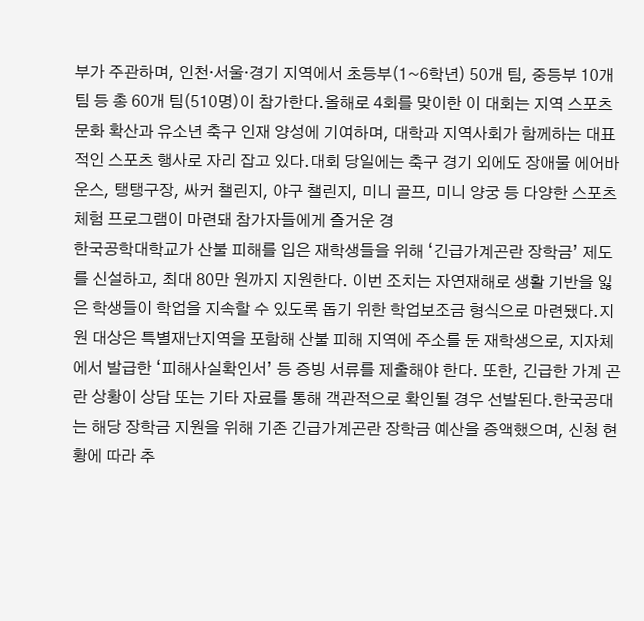부가 주관하며, 인천·서울·경기 지역에서 초등부(1~6학년) 50개 팀, 중등부 10개 팀 등 총 60개 팀(510명)이 참가한다.올해로 4회를 맞이한 이 대회는 지역 스포츠 문화 확산과 유소년 축구 인재 양성에 기여하며, 대학과 지역사회가 함께하는 대표적인 스포츠 행사로 자리 잡고 있다.대회 당일에는 축구 경기 외에도 장애물 에어바운스, 탱탱구장, 싸커 챌린지, 야구 챌린지, 미니 골프, 미니 양궁 등 다양한 스포츠 체험 프로그램이 마련돼 참가자들에게 즐거운 경
한국공학대학교가 산불 피해를 입은 재학생들을 위해 ‘긴급가계곤란 장학금’ 제도를 신설하고, 최대 80만 원까지 지원한다. 이번 조치는 자연재해로 생활 기반을 잃은 학생들이 학업을 지속할 수 있도록 돕기 위한 학업보조금 형식으로 마련됐다.지원 대상은 특별재난지역을 포함해 산불 피해 지역에 주소를 둔 재학생으로, 지자체에서 발급한 ‘피해사실확인서’ 등 증빙 서류를 제출해야 한다. 또한, 긴급한 가계 곤란 상황이 상담 또는 기타 자료를 통해 객관적으로 확인될 경우 선발된다.한국공대는 해당 장학금 지원을 위해 기존 긴급가계곤란 장학금 예산을 증액했으며, 신청 현황에 따라 추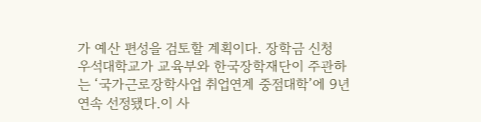가 예산 편성을 검토할 계획이다. 장학금 신청
우석대학교가 교육부와 한국장학재단이 주관하는 ‘국가근로장학사업 취업연계 중점대학’에 9년 연속 선정됐다.이 사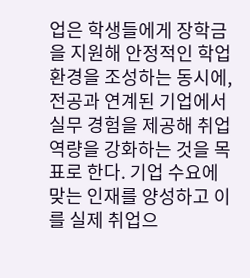업은 학생들에게 장학금을 지원해 안정적인 학업 환경을 조성하는 동시에, 전공과 연계된 기업에서 실무 경험을 제공해 취업 역량을 강화하는 것을 목표로 한다. 기업 수요에 맞는 인재를 양성하고 이를 실제 취업으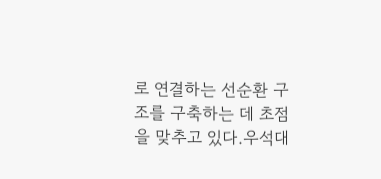로 연결하는 선순환 구조를 구축하는 데 초점을 맞추고 있다.우석대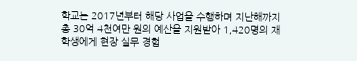학교는 2017년부터 해당 사업을 수행하며 지난해까지 총 30억 4천여만 원의 예산을 지원받아 1,420명의 재학생에게 현장 실무 경험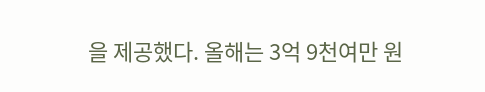을 제공했다. 올해는 3억 9천여만 원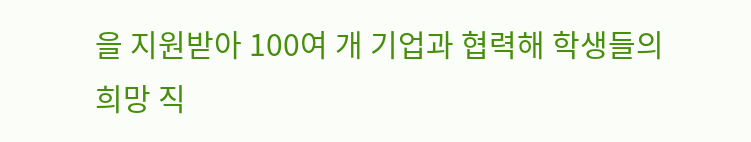을 지원받아 100여 개 기업과 협력해 학생들의 희망 직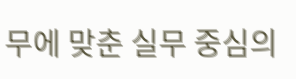무에 맞춘 실무 중심의